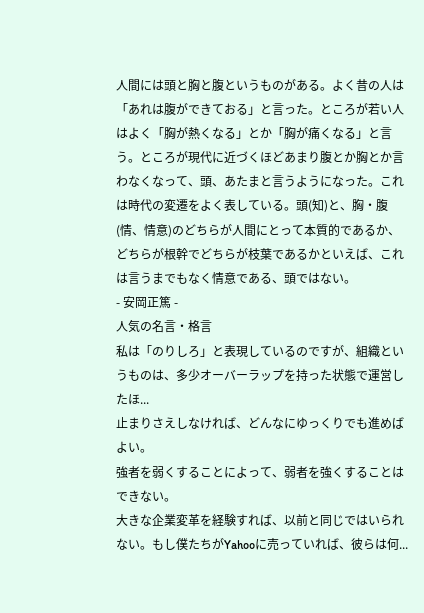人間には頭と胸と腹というものがある。よく昔の人は「あれは腹ができておる」と言った。ところが若い人はよく「胸が熱くなる」とか「胸が痛くなる」と言う。ところが現代に近づくほどあまり腹とか胸とか言わなくなって、頭、あたまと言うようになった。これは時代の変遷をよく表している。頭(知)と、胸・腹(情、情意)のどちらが人間にとって本質的であるか、どちらが根幹でどちらが枝葉であるかといえば、これは言うまでもなく情意である、頭ではない。
- 安岡正篤 -
人気の名言・格言
私は「のりしろ」と表現しているのですが、組織というものは、多少オーバーラップを持った状態で運営したほ...
止まりさえしなければ、どんなにゆっくりでも進めばよい。
強者を弱くすることによって、弱者を強くすることはできない。
大きな企業変革を経験すれば、以前と同じではいられない。もし僕たちがYahooに売っていれば、彼らは何...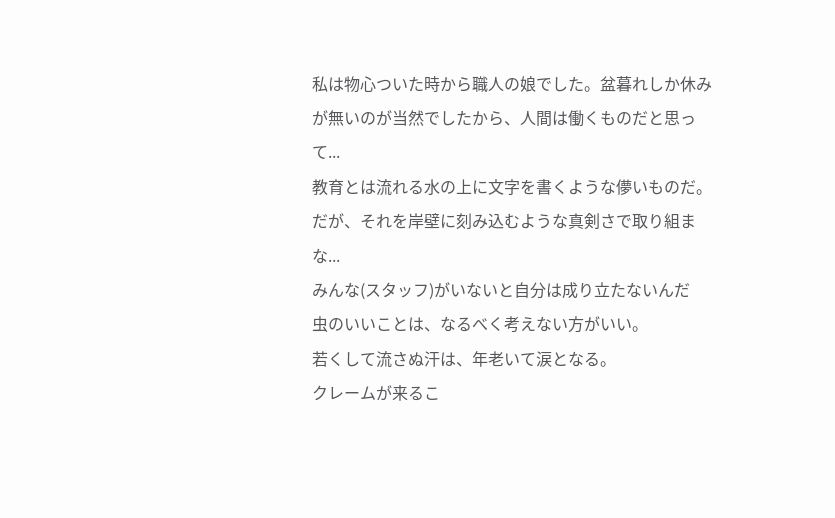私は物心ついた時から職人の娘でした。盆暮れしか休みが無いのが当然でしたから、人間は働くものだと思って...
教育とは流れる水の上に文字を書くような儚いものだ。だが、それを岸壁に刻み込むような真剣さで取り組まな...
みんな(スタッフ)がいないと自分は成り立たないんだ
虫のいいことは、なるべく考えない方がいい。
若くして流さぬ汗は、年老いて涙となる。
クレームが来るこ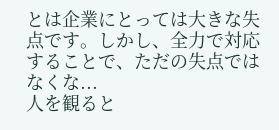とは企業にとっては大きな失点です。しかし、全力で対応することで、ただの失点ではなくな...
人を観ると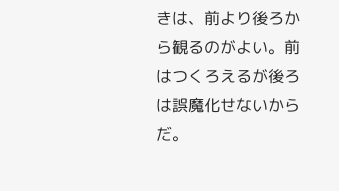きは、前より後ろから観るのがよい。前はつくろえるが後ろは誤魔化せないからだ。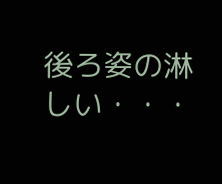後ろ姿の淋しい・・・